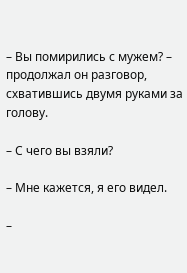– Вы помирились с мужем? – продолжал он разговор, схватившись двумя руками за голову.

– С чего вы взяли?

– Мне кажется, я его видел.

–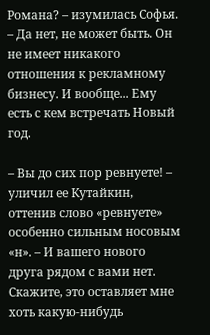Романа? – изумилась Софья. – Да нет, не может быть. Он не имеет никакого отношения к рекламному бизнесу. И вообще... Ему есть с кем встречать Новый год.

– Вы до сих пор ревнуете! – уличил ее Кутайкин, оттенив слово «ревнуете» особенно сильным носовым «н». – И вашего нового друга рядом с вами нет. Скажите, это оставляет мне хоть какую-нибудь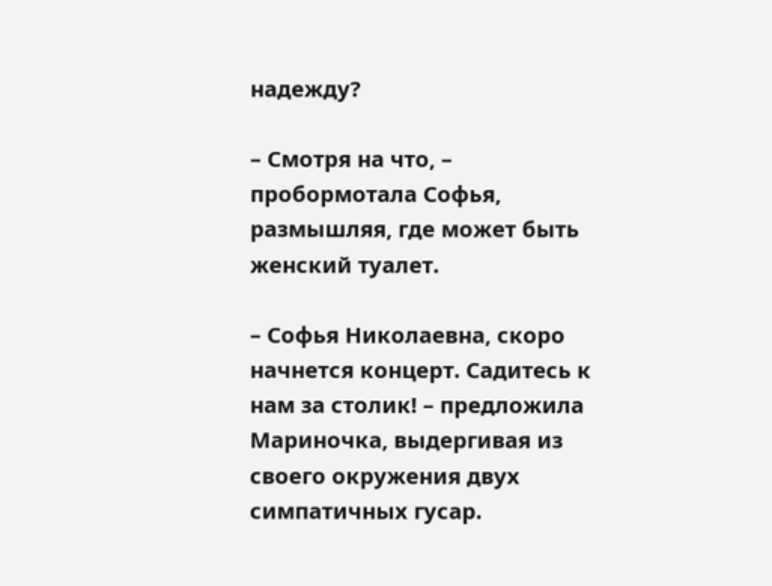надежду?

– Смотря на что, – пробормотала Софья, размышляя, где может быть женский туалет.

– Софья Николаевна, скоро начнется концерт. Садитесь к нам за столик! – предложила Мариночка, выдергивая из своего окружения двух симпатичных гусар.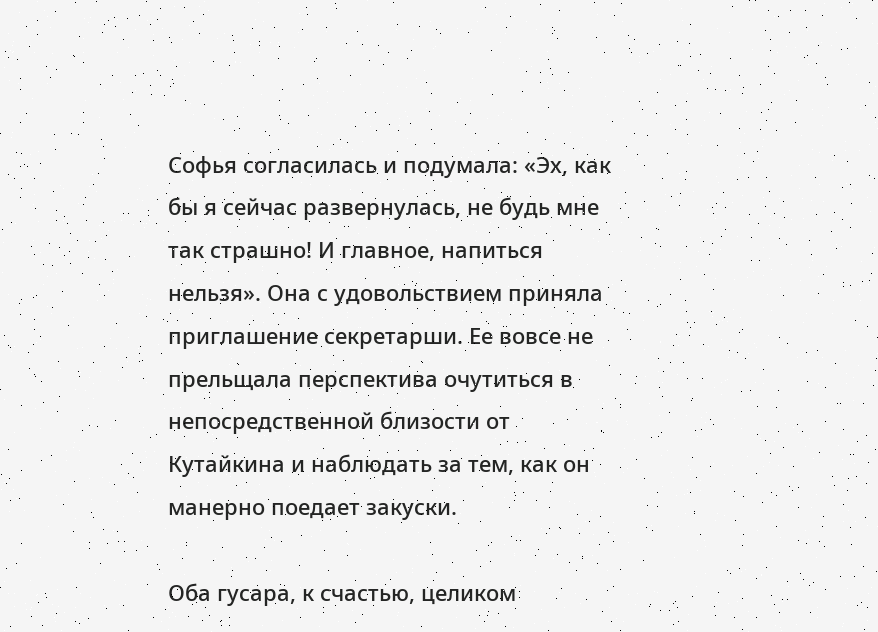Софья согласилась и подумала: «Эх, как бы я сейчас развернулась, не будь мне так страшно! И главное, напиться нельзя». Она с удовольствием приняла приглашение секретарши. Ее вовсе не прельщала перспектива очутиться в непосредственной близости от Кутайкина и наблюдать за тем, как он манерно поедает закуски.

Оба гусара, к счастью, целиком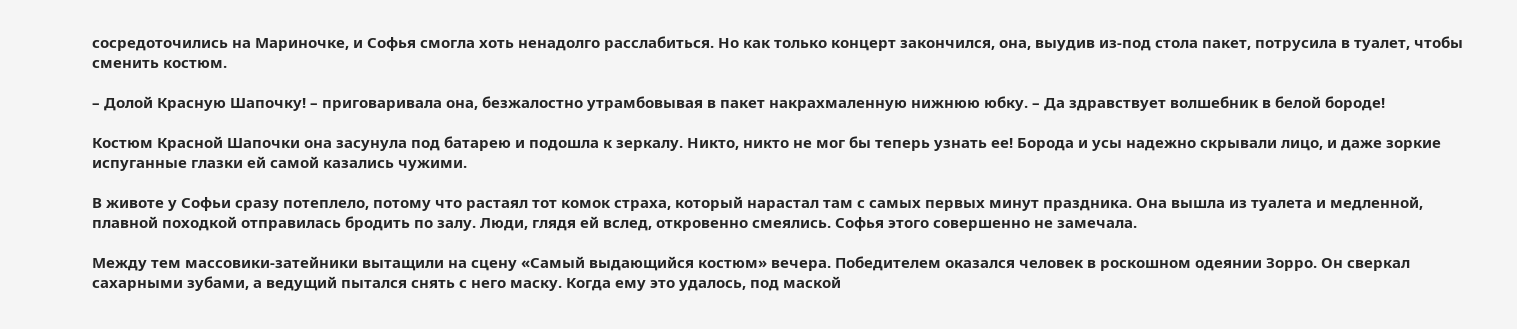сосредоточились на Мариночке, и Софья смогла хоть ненадолго расслабиться. Но как только концерт закончился, она, выудив из-под стола пакет, потрусила в туалет, чтобы сменить костюм.

– Долой Красную Шапочку! – приговаривала она, безжалостно утрамбовывая в пакет накрахмаленную нижнюю юбку. – Да здравствует волшебник в белой бороде!

Костюм Красной Шапочки она засунула под батарею и подошла к зеркалу. Никто, никто не мог бы теперь узнать ее! Борода и усы надежно скрывали лицо, и даже зоркие испуганные глазки ей самой казались чужими.

В животе у Софьи сразу потеплело, потому что растаял тот комок страха, который нарастал там с самых первых минут праздника. Она вышла из туалета и медленной, плавной походкой отправилась бродить по залу. Люди, глядя ей вслед, откровенно смеялись. Софья этого совершенно не замечала.

Между тем массовики-затейники вытащили на сцену «Самый выдающийся костюм» вечера. Победителем оказался человек в роскошном одеянии Зорро. Он сверкал сахарными зубами, а ведущий пытался снять с него маску. Когда ему это удалось, под маской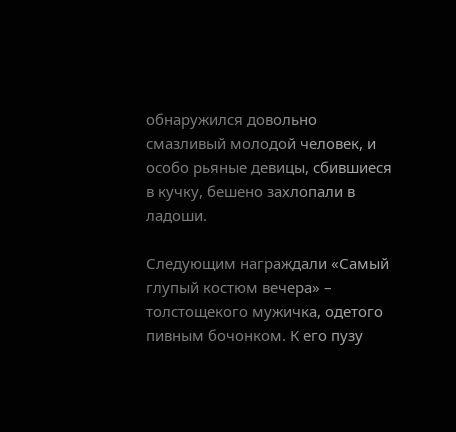обнаружился довольно смазливый молодой человек, и особо рьяные девицы, сбившиеся в кучку, бешено захлопали в ладоши.

Следующим награждали «Самый глупый костюм вечера» – толстощекого мужичка, одетого пивным бочонком. К его пузу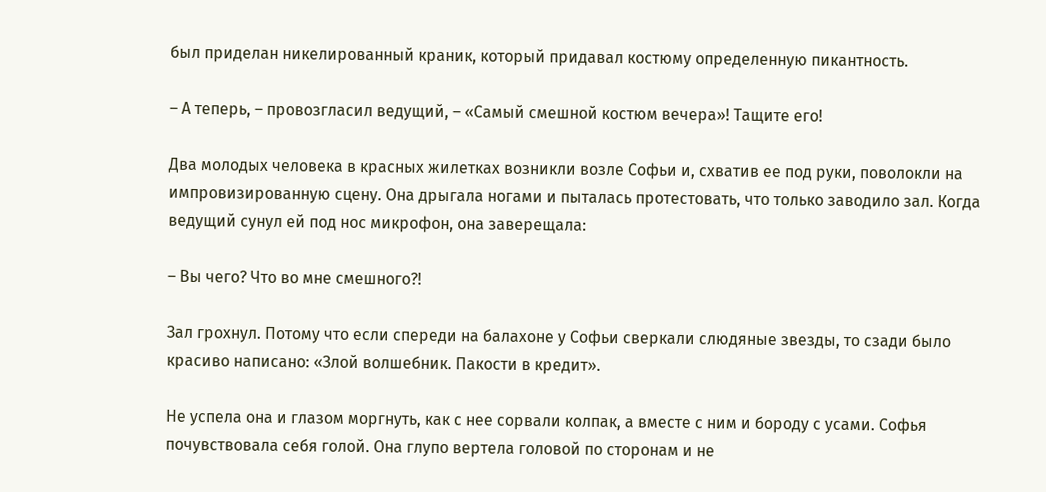был приделан никелированный краник, который придавал костюму определенную пикантность.

– А теперь, – провозгласил ведущий, – «Самый смешной костюм вечера»! Тащите его!

Два молодых человека в красных жилетках возникли возле Софьи и, схватив ее под руки, поволокли на импровизированную сцену. Она дрыгала ногами и пыталась протестовать, что только заводило зал. Когда ведущий сунул ей под нос микрофон, она заверещала:

– Вы чего? Что во мне смешного?!

Зал грохнул. Потому что если спереди на балахоне у Софьи сверкали слюдяные звезды, то сзади было красиво написано: «Злой волшебник. Пакости в кредит».

Не успела она и глазом моргнуть, как с нее сорвали колпак, а вместе с ним и бороду с усами. Софья почувствовала себя голой. Она глупо вертела головой по сторонам и не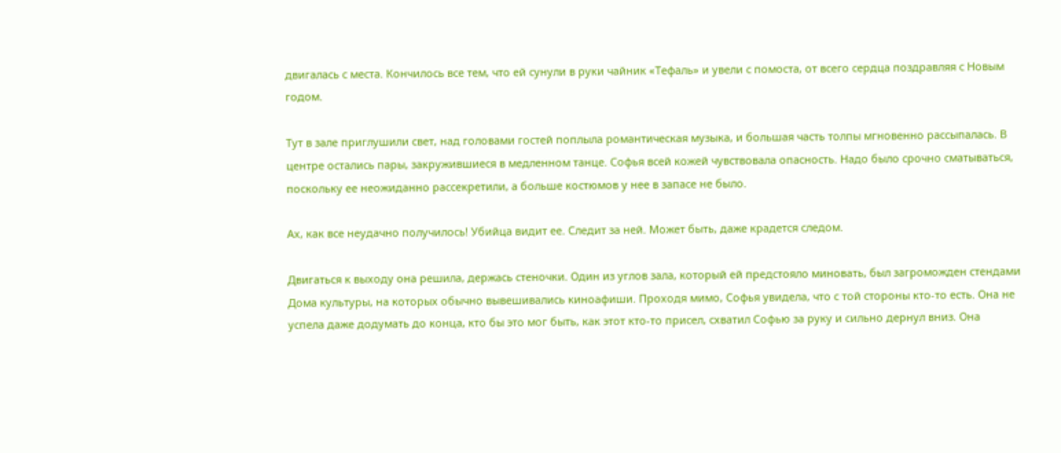двигалась с места. Кончилось все тем, что ей сунули в руки чайник «Тефаль» и увели с помоста, от всего сердца поздравляя с Новым годом.

Тут в зале приглушили свет, над головами гостей поплыла романтическая музыка, и большая часть толпы мгновенно рассыпалась. В центре остались пары, закружившиеся в медленном танце. Софья всей кожей чувствовала опасность. Надо было срочно сматываться, поскольку ее неожиданно рассекретили, а больше костюмов у нее в запасе не было.

Ах, как все неудачно получилось! Убийца видит ее. Следит за ней. Может быть, даже крадется следом.

Двигаться к выходу она решила, держась стеночки. Один из углов зала, который ей предстояло миновать, был загроможден стендами Дома культуры, на которых обычно вывешивались киноафиши. Проходя мимо, Софья увидела, что с той стороны кто-то есть. Она не успела даже додумать до конца, кто бы это мог быть, как этот кто-то присел, схватил Софью за руку и сильно дернул вниз. Она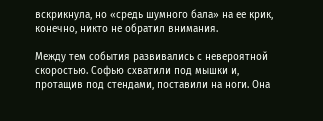вскрикнула, но «средь шумного бала» на ее крик, конечно, никто не обратил внимания.

Между тем события развивались с невероятной скоростью. Софью схватили под мышки и, протащив под стендами, поставили на ноги. Она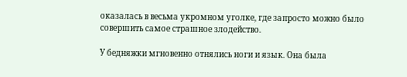оказалась в весьма укромном уголке, где запросто можно было совершить самое страшное злодейство.

У бедняжки мгновенно отнялись ноги и язык. Она была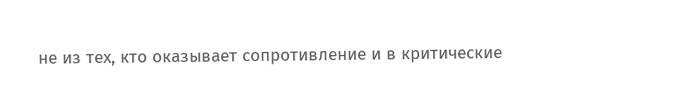не из тех, кто оказывает сопротивление и в критические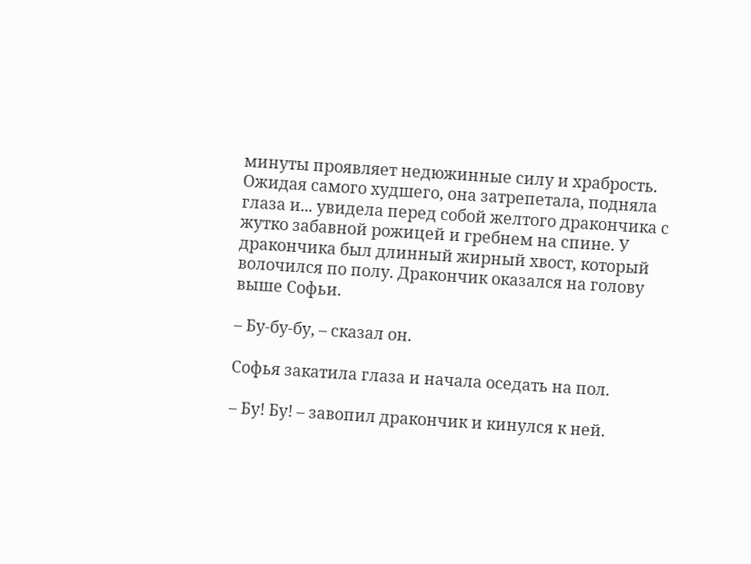минуты проявляет недюжинные силу и храбрость. Ожидая самого худшего, она затрепетала, подняла глаза и... увидела перед собой желтого дракончика с жутко забавной рожицей и гребнем на спине. У дракончика был длинный жирный хвост, который волочился по полу. Дракончик оказался на голову выше Софьи.

– Бу-бу-бу, – сказал он.

Софья закатила глаза и начала оседать на пол.

– Бу! Бу! – завопил дракончик и кинулся к ней.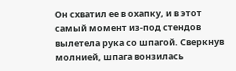Он схватил ее в охапку, и в этот самый момент из-под стендов вылетела рука со шпагой. Сверкнув молнией, шпага вонзилась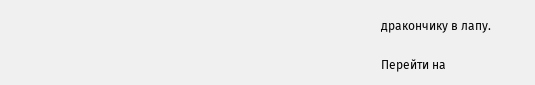дракончику в лапу.

Перейти на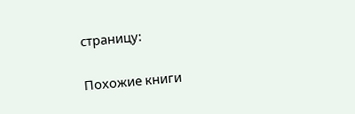страницу:

Похожие книги